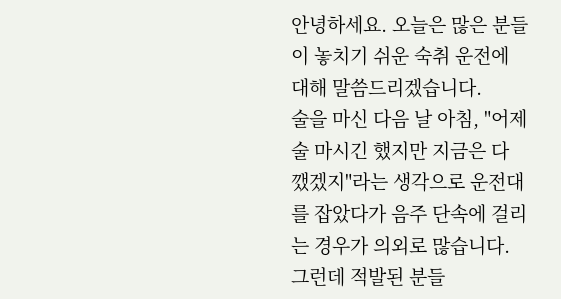안녕하세요. 오늘은 많은 분들이 놓치기 쉬운 숙취 운전에 대해 말씀드리겠습니다.
술을 마신 다음 날 아침, "어제 술 마시긴 했지만 지금은 다 깼겠지"라는 생각으로 운전대를 잡았다가 음주 단속에 걸리는 경우가 의외로 많습니다. 그런데 적발된 분들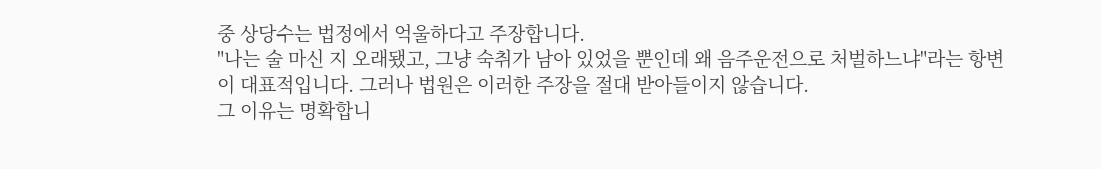중 상당수는 법정에서 억울하다고 주장합니다.
"나는 술 마신 지 오래됐고, 그냥 숙취가 남아 있었을 뿐인데 왜 음주운전으로 처벌하느냐"라는 항변이 대표적입니다. 그러나 법원은 이러한 주장을 절대 받아들이지 않습니다.
그 이유는 명확합니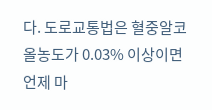다. 도로교통법은 혈중알코올농도가 0.03% 이상이면 언제 마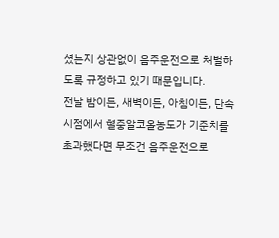셨는지 상관없이 음주운전으로 처벌하도록 규정하고 있기 때문입니다.
전날 밤이든, 새벽이든, 아침이든, 단속 시점에서 혈중알코올농도가 기준치를 초과했다면 무조건 음주운전으로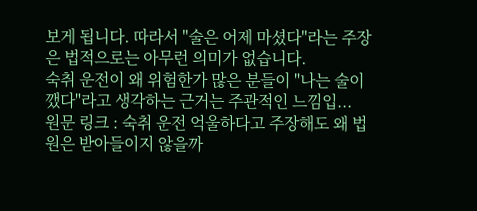보게 됩니다. 따라서 "술은 어제 마셨다"라는 주장은 법적으로는 아무런 의미가 없습니다.
숙취 운전이 왜 위험한가 많은 분들이 "나는 술이 깼다"라고 생각하는 근거는 주관적인 느낌입...
원문 링크 : 숙취 운전 억울하다고 주장해도 왜 법원은 받아들이지 않을까